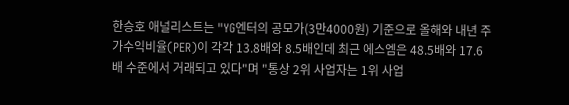한승호 애널리스트는 "YG엔터의 공모가(3만4000원) 기준으로 올해와 내년 주가수익비율(PER)이 각각 13.8배와 8.5배인데 최근 에스엠은 48.5배와 17.6배 수준에서 거래되고 있다"며 "통상 2위 사업자는 1위 사업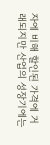자에 비해 할인된 가격에 거래되지만 산업의 성장기에는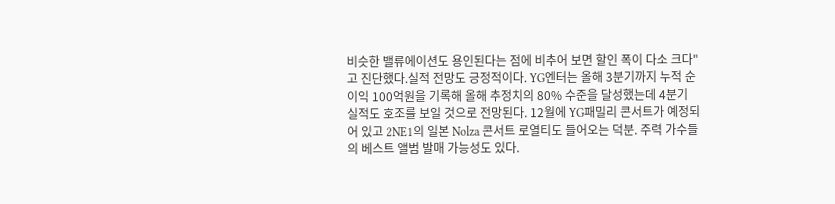비슷한 밸류에이션도 용인된다는 점에 비추어 보면 할인 폭이 다소 크다"고 진단했다.실적 전망도 긍정적이다. YG엔터는 올해 3분기까지 누적 순이익 100억원을 기록해 올해 추정치의 80% 수준을 달성했는데 4분기 실적도 호조를 보일 것으로 전망된다. 12월에 YG패밀리 콘서트가 예정되어 있고 2NE1의 일본 Nolza 콘서트 로열티도 들어오는 덕분. 주력 가수들의 베스트 앨범 발매 가능성도 있다.